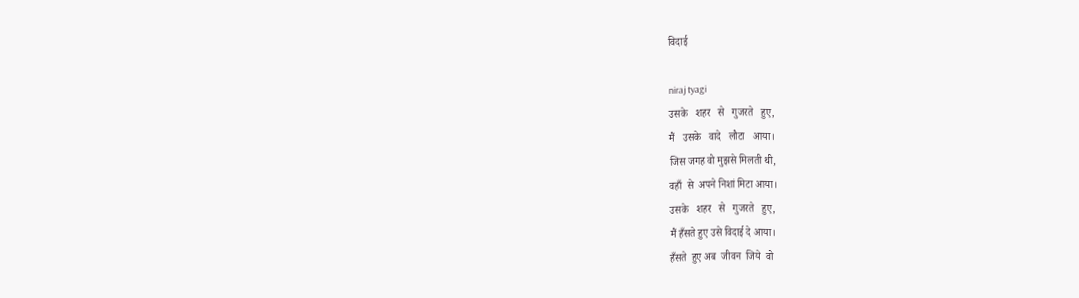विदाई

niraj tyagi
उसके   शहर   से   गुजरते   हुए,
मैं   उसके   वादे   लौटा   आया।
जिस जगह वो मुझसे मिलती थी,
वहाँ  से  अपने निशां मिटा आया।
उसके   शहर   से   गुजरते   हुए,
मैं हँसते हुए उसे विदाई दे आया।
हँसते  हुए अब  जीवन  जिये  वो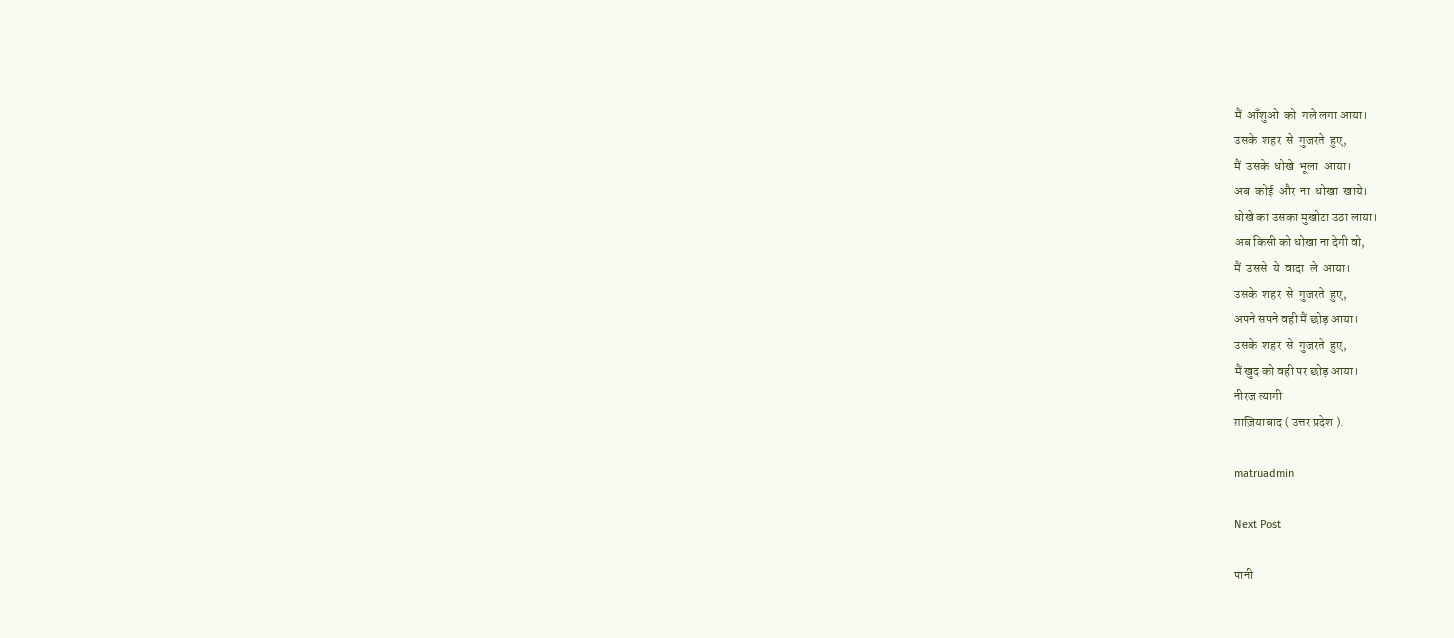मैं  आँशुओ  को  गले लगा आया।
उसके  शहर  से  गुजरते  हुए,
मैं  उसके  धोखे  भूला  आया।
अब  कोई  और  ना  धोखा  खाये।
धोखे का उसका मुखोटा उठा लाया।
अब किसी को धोखा ना देगी वो,
मैं  उससे  ये  वादा  ले  आया।
उसके  शहर  से  गुजरते  हुए,
अपने सपने वही मैं छोड़ आया।
उसके  शहर  से  गुजरते  हुए,
मैं खुद को वही पर छोड़ आया।
नीरज त्यागी
ग़ाज़ियाबाद ( उत्तर प्रदेश ).

matruadmin

Next Post

पानी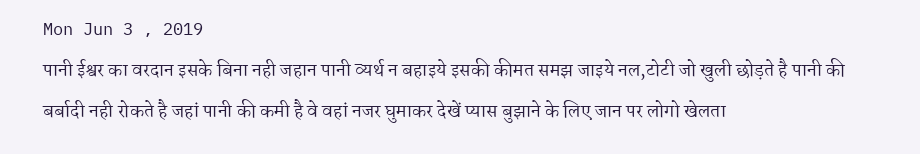Mon Jun 3 , 2019
पानी ईश्वर का वरदान इसके बिना नही जहान पानी व्यर्थ न बहाइये इसकी कीमत समझ जाइये नल,टोटी जो खुली छोड़ते है पानी की बर्बादी नही रोकते है जहां पानी की कमी है वे वहां नजर घुमाकर देखें प्यास बुझाने के लिए जान पर लोगो खेलता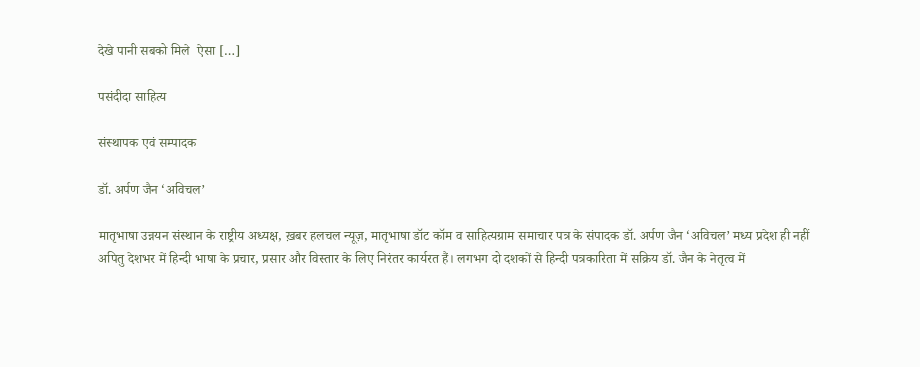देखे पानी सबको मिले  ऐसा […]

पसंदीदा साहित्य

संस्थापक एवं सम्पादक

डॉ. अर्पण जैन ‘अविचल’

मातृभाषा उन्नयन संस्थान के राष्ट्रीय अध्यक्ष, ख़बर हलचल न्यूज़, मातृभाषा डॉट कॉम व साहित्यग्राम समाचार पत्र के संपादक डॉ. अर्पण जैन ‘अविचल’ मध्य प्रदेश ही नहीं अपितु देशभर में हिन्दी भाषा के प्रचार, प्रसार और विस्तार के लिए निरंतर कार्यरत हैं। लगभग दो दशकों से हिन्दी पत्रकारिता में सक्रिय डॉ. जैन के नेतृत्व में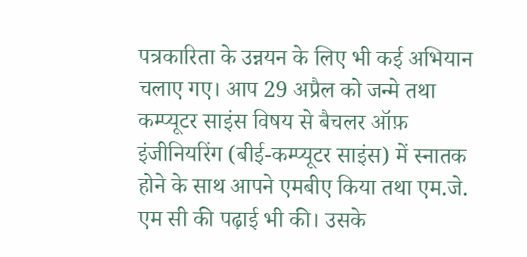पत्रकारिता के उन्नयन के लिए भी कई अभियान चलाए गए। आप 29 अप्रैल को जन्मे तथा कम्प्यूटर साइंस विषय से बैचलर ऑफ़ इंजीनियरिंग (बीई-कम्प्यूटर साइंस) में स्नातक होने के साथ आपने एमबीए किया तथा एम.जे. एम सी की पढ़ाई भी की। उसके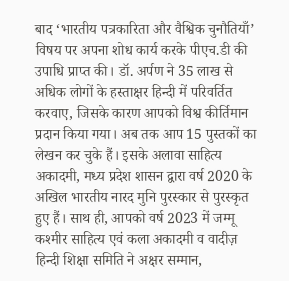बाद ‘भारतीय पत्रकारिता और वैश्विक चुनौतियाँ’ विषय पर अपना शोध कार्य करके पीएच.डी की उपाधि प्राप्त की। डॉ. अर्पण ने 35 लाख से अधिक लोगों के हस्ताक्षर हिन्दी में परिवर्तित करवाए, जिसके कारण आपको विश्व कीर्तिमान प्रदान किया गया। अब तक आप 15 पुस्तकों का लेखन कर चुके हैं। इसके अलावा साहित्य अकादमी, मध्य प्रदेश शासन द्वारा वर्ष 2020 के अखिल भारतीय नारद मुनि पुरस्कार से पुरस्कृत हुए हैं। साथ ही, आपको वर्ष 2023 में जम्मू कश्मीर साहित्य एवं कला अकादमी व वादीज़ हिन्दी शिक्षा समिति ने अक्षर सम्मान,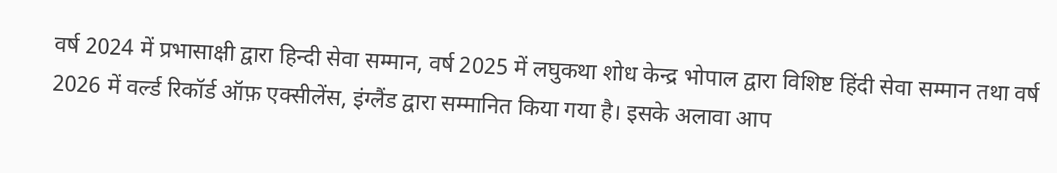वर्ष 2024 में प्रभासाक्षी द्वारा हिन्दी सेवा सम्मान, वर्ष 2025 में लघुकथा शोध केन्द्र भोपाल द्वारा विशिष्ट हिंदी सेवा सम्मान तथा वर्ष 2026 में वर्ल्ड रिकॉर्ड ऑफ़ एक्सीलेंस, इंग्लैंड द्वारा सम्मानित किया गया है। इसके अलावा आप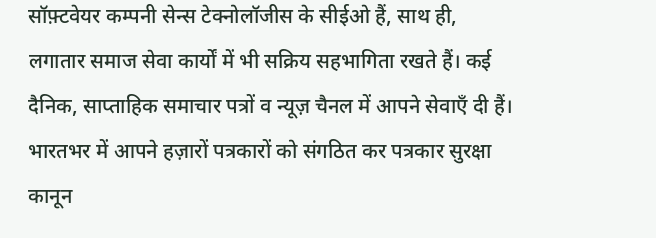सॉफ़्टवेयर कम्पनी सेन्स टेक्नोलॉजीस के सीईओ हैं, साथ ही, लगातार समाज सेवा कार्यों में भी सक्रिय सहभागिता रखते हैं। कई दैनिक, साप्ताहिक समाचार पत्रों व न्यूज़ चैनल में आपने सेवाएँ दी हैं। भारतभर में आपने हज़ारों पत्रकारों को संगठित कर पत्रकार सुरक्षा कानून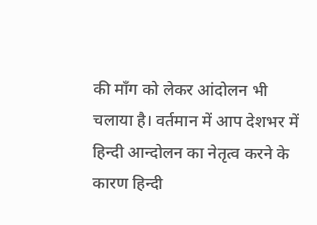की माँग को लेकर आंदोलन भी चलाया है। वर्तमान में आप देशभर में हिन्दी आन्दोलन का नेतृत्व करने के कारण हिन्दी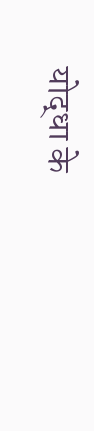योद्धा के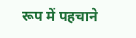रूप में पहचाने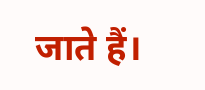जाते हैं।